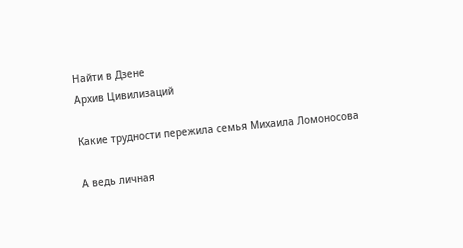Найти в Дзене
Архив Цивилизаций

Какие трудности пережила семья Михаила Ломоносова

А ведь личная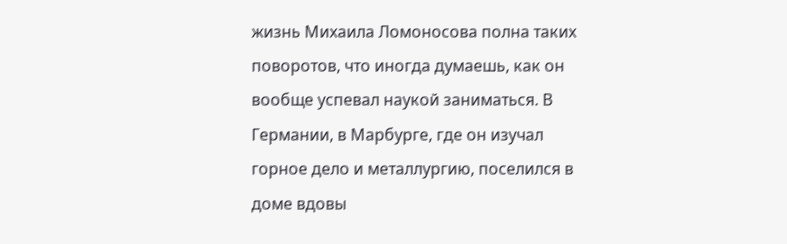жизнь Михаила Ломоносова полна таких поворотов, что иногда думаешь, как он вообще успевал наукой заниматься. В Германии, в Марбурге, где он изучал горное дело и металлургию, поселился в доме вдовы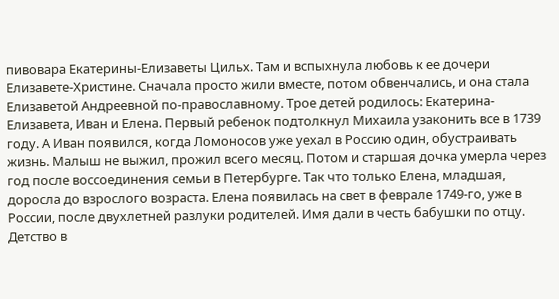пивовара Екатерины-Елизаветы Цильх. Там и вспыхнула любовь к ее дочери Елизавете-Христине. Сначала просто жили вместе, потом обвенчались, и она стала Елизаветой Андреевной по-православному. Трое детей родилось: Екатерина-Елизавета, Иван и Елена. Первый ребенок подтолкнул Михаила узаконить все в 1739 году. А Иван появился, когда Ломоносов уже уехал в Россию один, обустраивать жизнь. Малыш не выжил, прожил всего месяц. Потом и старшая дочка умерла через год после воссоединения семьи в Петербурге. Так что только Елена, младшая, доросла до взрослого возраста. Елена появилась на свет в феврале 1749-го, уже в России, после двухлетней разлуки родителей. Имя дали в честь бабушки по отцу. Детство в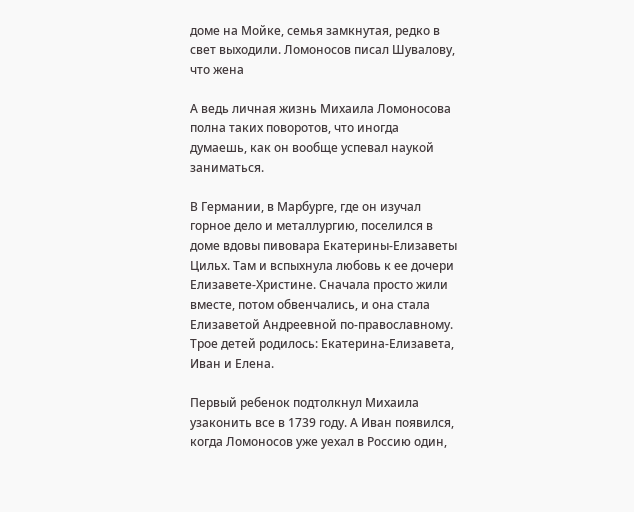доме на Мойке, семья замкнутая, редко в свет выходили. Ломоносов писал Шувалову, что жена

А ведь личная жизнь Михаила Ломоносова полна таких поворотов, что иногда думаешь, как он вообще успевал наукой заниматься.

В Германии, в Марбурге, где он изучал горное дело и металлургию, поселился в доме вдовы пивовара Екатерины-Елизаветы Цильх. Там и вспыхнула любовь к ее дочери Елизавете-Христине. Сначала просто жили вместе, потом обвенчались, и она стала Елизаветой Андреевной по-православному. Трое детей родилось: Екатерина-Елизавета, Иван и Елена.

Первый ребенок подтолкнул Михаила узаконить все в 1739 году. А Иван появился, когда Ломоносов уже уехал в Россию один,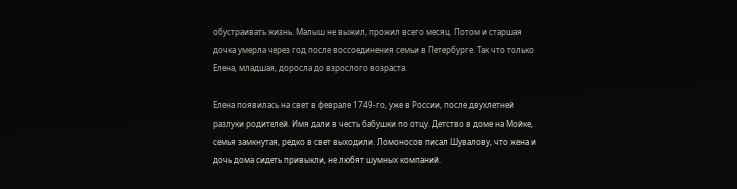обустраивать жизнь. Малыш не выжил, прожил всего месяц. Потом и старшая дочка умерла через год после воссоединения семьи в Петербурге. Так что только Елена, младшая, доросла до взрослого возраста.

Елена появилась на свет в феврале 1749-го, уже в России, после двухлетней разлуки родителей. Имя дали в честь бабушки по отцу. Детство в доме на Мойке, семья замкнутая, редко в свет выходили. Ломоносов писал Шувалову, что жена и дочь дома сидеть привыкли, не любят шумных компаний.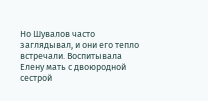Но Шувалов часто заглядывал, и они его тепло встречали. Воспитывала Елену мать с двоюродной сестрой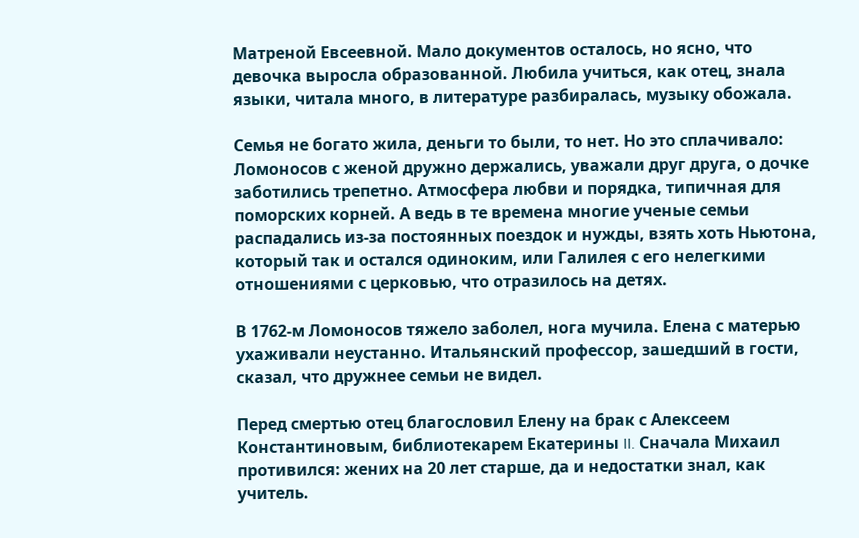Матреной Евсеевной. Мало документов осталось, но ясно, что девочка выросла образованной. Любила учиться, как отец, знала языки, читала много, в литературе разбиралась, музыку обожала.

Семья не богато жила, деньги то были, то нет. Но это сплачивало: Ломоносов с женой дружно держались, уважали друг друга, о дочке заботились трепетно. Атмосфера любви и порядка, типичная для поморских корней. А ведь в те времена многие ученые семьи распадались из-за постоянных поездок и нужды, взять хоть Ньютона, который так и остался одиноким, или Галилея с его нелегкими отношениями с церковью, что отразилось на детях.

В 1762-м Ломоносов тяжело заболел, нога мучила. Елена с матерью ухаживали неустанно. Итальянский профессор, зашедший в гости, сказал, что дружнее семьи не видел.

Перед смертью отец благословил Елену на брак с Алексеем Константиновым, библиотекарем Екатерины II. Сначала Михаил противился: жених на 20 лет старше, да и недостатки знал, как учитель.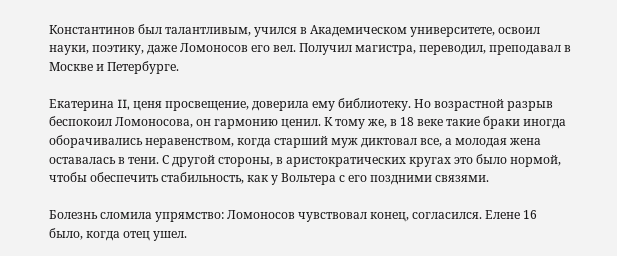Константинов был талантливым, учился в Академическом университете, освоил науки, поэтику, даже Ломоносов его вел. Получил магистра, переводил, преподавал в Москве и Петербурге.

Екатерина II, ценя просвещение, доверила ему библиотеку. Но возрастной разрыв беспокоил Ломоносова, он гармонию ценил. К тому же, в 18 веке такие браки иногда оборачивались неравенством, когда старший муж диктовал все, а молодая жена оставалась в тени. С другой стороны, в аристократических кругах это было нормой, чтобы обеспечить стабильность, как у Вольтера с его поздними связями.

Болезнь сломила упрямство: Ломоносов чувствовал конец, согласился. Елене 16 было, когда отец ушел.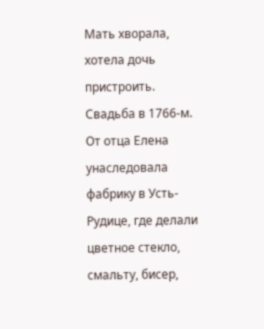Мать хворала, хотела дочь пристроить. Свадьба в 1766-м. От отца Елена унаследовала фабрику в Усть-Рудице, где делали цветное стекло, смальту, бисер,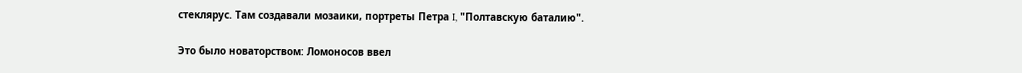стеклярус. Там создавали мозаики, портреты Петра I, "Полтавскую баталию".

Это было новаторством: Ломоносов ввел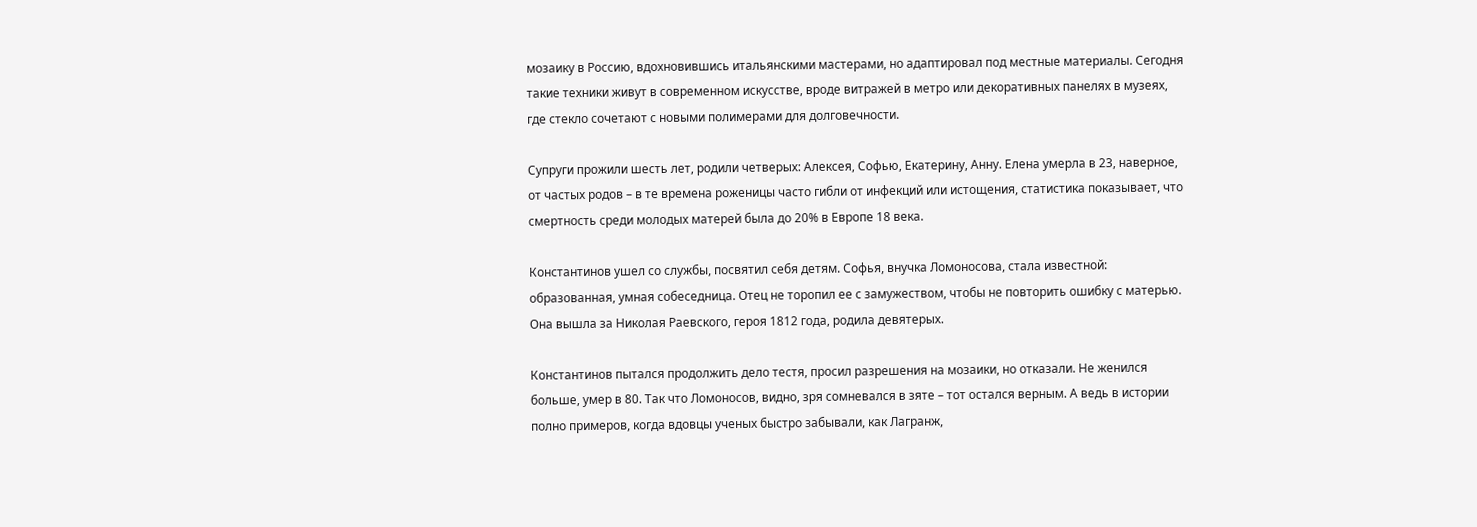мозаику в Россию, вдохновившись итальянскими мастерами, но адаптировал под местные материалы. Сегодня такие техники живут в современном искусстве, вроде витражей в метро или декоративных панелях в музеях, где стекло сочетают с новыми полимерами для долговечности.

Супруги прожили шесть лет, родили четверых: Алексея, Софью, Екатерину, Анну. Елена умерла в 23, наверное, от частых родов – в те времена роженицы часто гибли от инфекций или истощения, статистика показывает, что смертность среди молодых матерей была до 20% в Европе 18 века.

Константинов ушел со службы, посвятил себя детям. Софья, внучка Ломоносова, стала известной: образованная, умная собеседница. Отец не торопил ее с замужеством, чтобы не повторить ошибку с матерью. Она вышла за Николая Раевского, героя 1812 года, родила девятерых.

Константинов пытался продолжить дело тестя, просил разрешения на мозаики, но отказали. Не женился больше, умер в 80. Так что Ломоносов, видно, зря сомневался в зяте – тот остался верным. А ведь в истории полно примеров, когда вдовцы ученых быстро забывали, как Лагранж,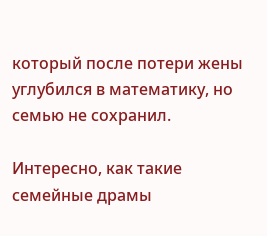который после потери жены углубился в математику, но семью не сохранил.

Интересно, как такие семейные драмы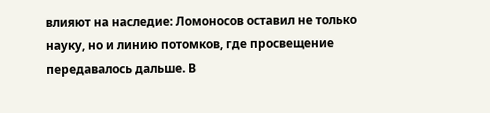влияют на наследие: Ломоносов оставил не только науку, но и линию потомков, где просвещение передавалось дальше. В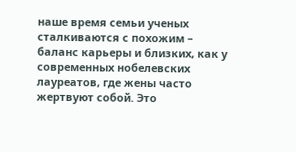наше время семьи ученых сталкиваются с похожим – баланс карьеры и близких, как у современных нобелевских лауреатов, где жены часто жертвуют собой. Это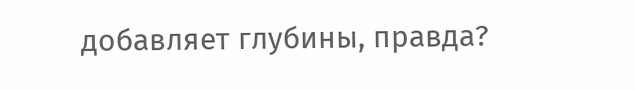добавляет глубины, правда?